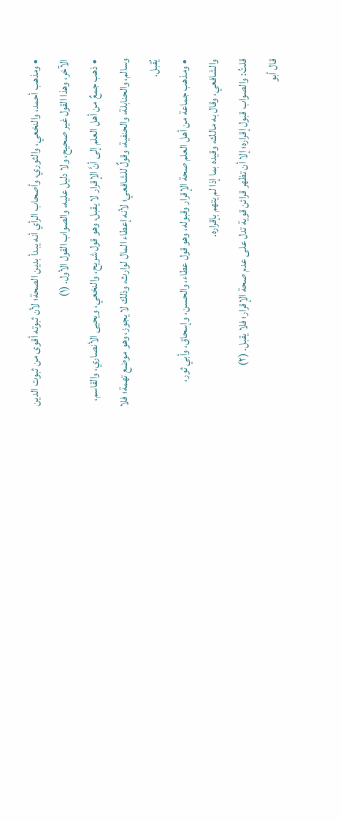• ومذهب أحمد، والنخعي، والثوري، وأصحاب الرأي أنه يبدأ بدين الصحة؛ لأن ثبوته أقوى من ثبوت الدين الآخر، وهذا القول غير صحيح، ولا دليل عليه، والصواب القول الأول. (١)
• ذهب جمعٌ من أهل العلم إلى أنَّ الإقرار لا يقبل، وهو قول شريح، والنخعي، ويحيى الأنصاري، والقاسم، وسالم، والحنابلة، والحنفية، وقولٌ للشافعي؛ لأنه إعطاء المال لوارث، وذلك لا يجوز، وهو موضع تهمة؛ فلا يُقبل.
• ومذهب جماعة من أهل العلم صحة الإقرار وقبوله، وهو قول عطاء، والحسن، وإسحاق، وأبي ثور، والشافعي، وقال به مالك، وقيده بما إذا لم يتهم بإقراره.
قلتُ: والصواب قبول إقراره؛ إلا أن تظهر قرائن قوية تدل على عدم صحة الإقرار؛ فلا يقبل. (٢)
قال أبو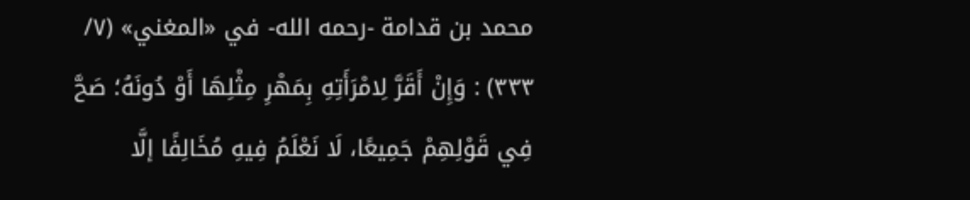محمد بن قدامة -رحمه الله- في «المغني» (٧/ ٣٣٣) : وَإِنْ أَقَرَّ لِامْرَأَتِهِ بِمَهْرِ مِثْلِهَا أَوْ دُونَهُ؛ صَحَّ فِي قَوْلِهِمْ جَمِيعًا، لَا نَعْلَمُ فِيهِ مُخَالِفًا إلَّا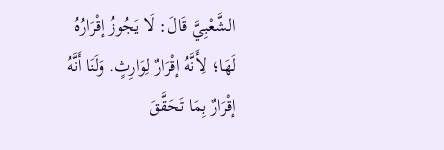الشَّعْبِيَّ قَالَ: لَا يَجُوزُ إقْرَارُهُ لَهَا؛ لِأَنَّهُ إقْرَارٌ لِوَارِثٍ. وَلَنَا أَنَّهُ إقْرَارٌ بِمَا تَحَقَّقَ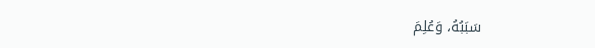سَبَبُهُ، وَعُلِمَ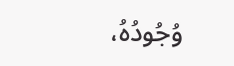وُجُودُهُ،